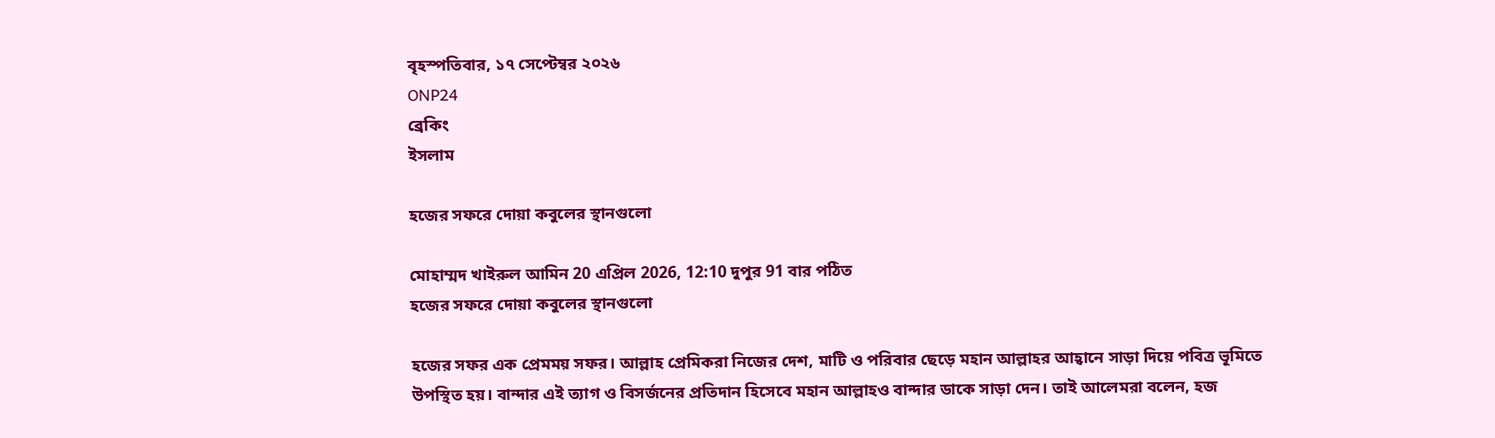বৃহস্পতিবার, ১৭ সেপ্টেম্বর ২০২৬
ONP24
ব্রেকিং
ইসলাম

হজের সফরে দোয়া কবুলের স্থানগুলো

মোহাম্মদ খাইরুল আমিন 20 এপ্রিল 2026, 12:10 দুপুর 91 বার পঠিত
হজের সফরে দোয়া কবুলের স্থানগুলো

হজের সফর এক প্রেমময় সফর। আল্লাহ প্রেমিকরা নিজের দেশ, মাটি ও পরিবার ছেড়ে মহান আল্লাহর আহ্বানে সাড়া দিয়ে পবিত্র ভূমিতে উপস্থিত হয়। বান্দার এই ত্যাগ ও বিসর্জনের প্রতিদান হিসেবে মহান আল্লাহও বান্দার ডাকে সাড়া দেন। তাই আলেমরা বলেন, হজ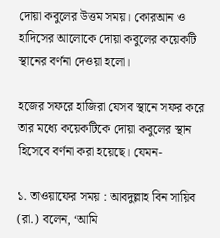দোয়া কবুলের উত্তম সময়। কোরআন ও হাদিসের আলোকে দোয়া কবুলের কয়েকটি স্থানের বর্ণনা দেওয়া হলো।

হজের সফরে হাজিরা যেসব স্থানে সফর করে তার মধ্যে কয়েকটিকে দোয়া কবুলের স্থান হিসেবে বর্ণনা করা হয়েছে। যেমন-

১. তাওয়াফের সময় : আবদুল্লাহ বিন সায়িব (রা.) বলেন, ‘আমি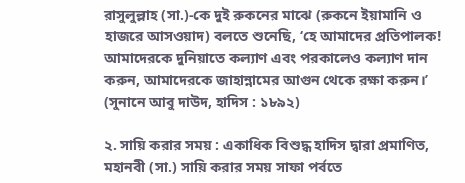রাসুলুল্লাহ (সা.)-কে দুই রুকনের মাঝে (রুকনে ইয়ামানি ও হাজরে আসওয়াদ) বলতে শুনেছি, ‘হে আমাদের প্রতিপালক! আমাদেরকে দুনিয়াতে কল্যাণ এবং পরকালেও কল্যাণ দান করুন, আমাদেরকে জাহান্নামের আগুন থেকে রক্ষা করুন।’ (সুনানে আবু দাউদ, হাদিস : ১৮৯২)

২. সায়ি করার সময় : একাধিক বিশুদ্ধ হাদিস দ্বারা প্রমাণিত, মহানবী (সা.) সায়ি করার সময় সাফা পর্বতে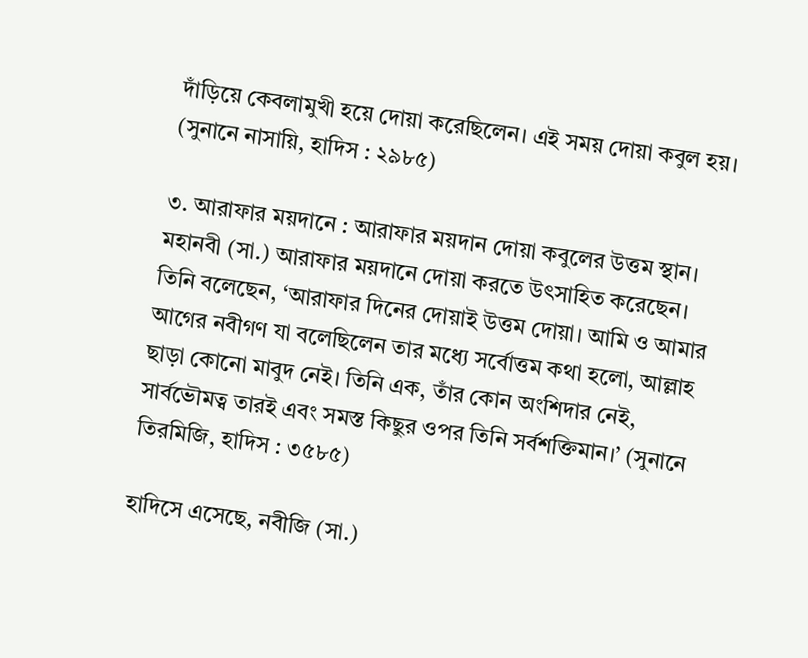দাঁড়িয়ে কেবলামুখী হয়ে দোয়া করেছিলেন। এই সময় দোয়া কবুল হয়। (সুনানে নাসায়ি, হাদিস : ২৯৮৫)

৩. আরাফার ময়দানে : আরাফার ময়দান দোয়া কবুলের উত্তম স্থান। মহানবী (সা.) আরাফার ময়দানে দোয়া করতে উৎসাহিত করেছেন। তিনি বলেছেন, ‘আরাফার দিনের দোয়াই উত্তম দোয়া। আমি ও আমার আগের নবীগণ যা বলেছিলেন তার মধ্যে সর্বোত্তম কথা হলো, আল্লাহ ছাড়া কোনো মাবুদ নেই। তিনি এক, তাঁর কোন অংশিদার নেই, সার্বভৌমত্ব তারই এবং সমস্ত কিছুর ওপর তিনি সর্বশক্তিমান।’ (সুনানে তিরমিজি, হাদিস : ৩৫৮৫)

হাদিসে এসেছে, নবীজি (সা.)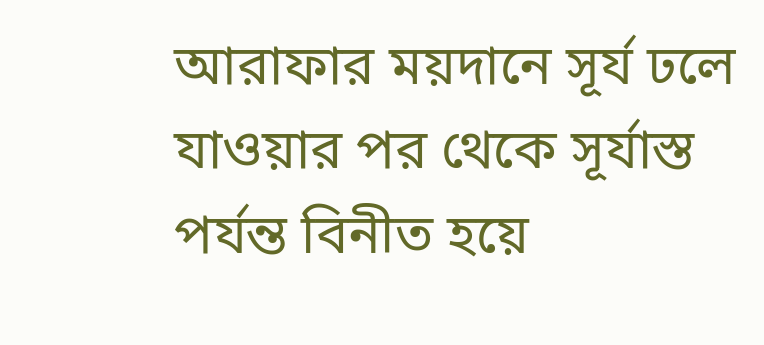আরাফার ময়দানে সূর্য ঢলে যাওয়ার পর থেকে সূর্যাস্ত পর্যন্ত বিনীত হয়ে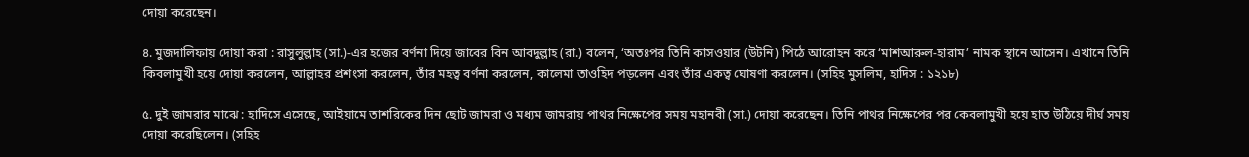দোয়া করেছেন।

৪. মুজদালিফায় দোয়া করা : রাসুলুল্লাহ (সা.)-এর হজের বর্ণনা দিয়ে জাবের বিন আবদুল্লাহ (রা.) বলেন, ‘অতঃপর তিনি কাসওয়ার (উটনি) পিঠে আরোহন করে ‘মাশআরুল-হারাম’ নামক স্থানে আসেন। এখানে তিনি কিবলামুখী হয়ে দোয়া করলেন, আল্লাহর প্রশংসা করলেন, তাঁর মহত্ব বর্ণনা করলেন, কালেমা তাওহিদ পড়লেন এবং তাঁর একত্ব ঘোষণা করলেন। (সহিহ মুসলিম, হাদিস : ১২১৮)

৫. দুই জামরার মাঝে : হাদিসে এসেছে, আইয়ামে তাশরিকের দিন ছোট জামরা ও মধ্যম জামরায় পাথর নিক্ষেপের সময় মহানবী (সা.) দোয়া করেছেন। তিনি পাথর নিক্ষেপের পর কেবলামুখী হয়ে হাত উঠিয়ে দীর্ঘ সময় দোয়া করেছিলেন। (সহিহ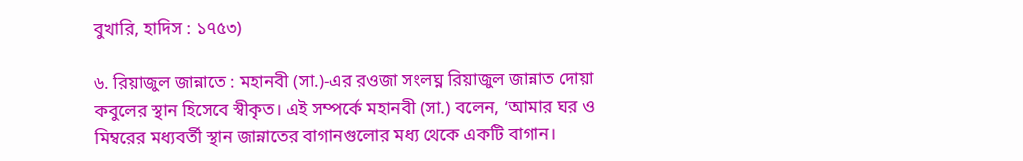বুখারি, হাদিস : ১৭৫৩)

৬. রিয়াজুল জান্নাতে : মহানবী (সা.)-এর রওজা সংলঘ্ন রিয়াজুল জান্নাত দোয়া কবুলের স্থান হিসেবে স্বীকৃত। এই সম্পর্কে মহানবী (সা.) বলেন, ‘আমার ঘর ও মিম্বরের মধ্যবর্তী স্থান জান্নাতের বাগানগুলোর মধ্য থেকে একটি বাগান।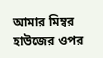আমার মিম্বর হাউজের ওপর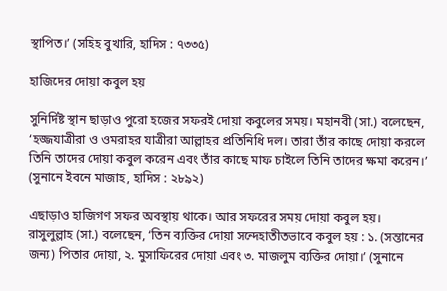স্থাপিত।’ (সহিহ বুখারি, হাদিস : ৭৩৩৫)

হাজিদের দোয়া কবুল হয়

সুনির্দিষ্ট স্থান ছাড়াও পুরো হজের সফরই দোয়া কবুলের সময়। মহানবী (সা.) বলেছেন, ‘হজ্জযাত্রীরা ও ওমরাহর যাত্রীরা আল্লাহর প্রতিনিধি দল। তারা তাঁর কাছে দোয়া করলে তিনি তাদের দোয়া কবুল করেন এবং তাঁর কাছে মাফ চাইলে তিনি তাদের ক্ষমা করেন।’ (সুনানে ইবনে মাজাহ, হাদিস : ২৮৯২)

এছাড়াও হাজিগণ সফর অবস্থায় থাকে। আর সফরের সময় দোয়া কবুল হয়। রাসুলুল্লাহ (সা.) বলেছেন, ‘তিন ব্যক্তির দোয়া সন্দেহাতীতভাবে কবুল হয় : ১. (সন্তানের জন্য) পিতার দোয়া, ২. মুসাফিরের দোয়া এবং ৩. মাজলুম ব্যক্তির দোয়া।’ (সুনানে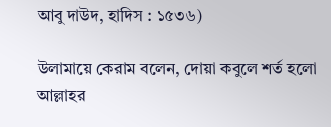আবু দাউদ, হাদিস : ১৫৩৬)

উলামায়ে কেরাম বলেন, দোয়া কবুলে শর্ত হলো আল্লাহর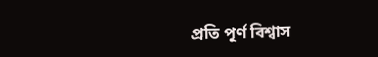প্রতি পূর্ণ বিশ্বাস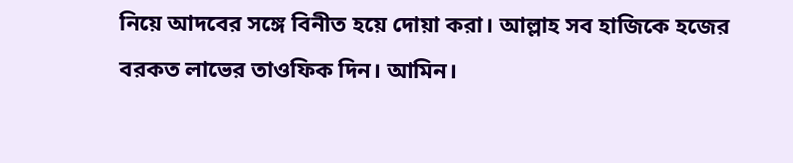নিয়ে আদবের সঙ্গে বিনীত হয়ে দোয়া করা। আল্লাহ সব হাজিকে হজের বরকত লাভের তাওফিক দিন। আমিন।